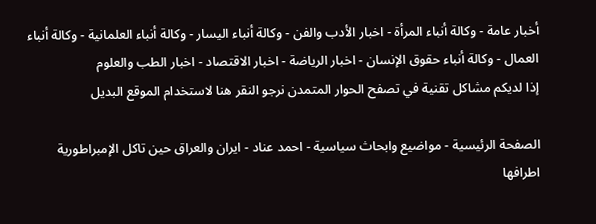أخبار عامة - وكالة أنباء المرأة - اخبار الأدب والفن - وكالة أنباء اليسار - وكالة أنباء العلمانية - وكالة أنباء العمال - وكالة أنباء حقوق الإنسان - اخبار الرياضة - اخبار الاقتصاد - اخبار الطب والعلوم
إذا لديكم مشاكل تقنية في تصفح الحوار المتمدن نرجو النقر هنا لاستخدام الموقع البديل

الصفحة الرئيسية - مواضيع وابحاث سياسية - احمد عناد - ايران والعراق حين تاكل الإمبراطورية اطرافها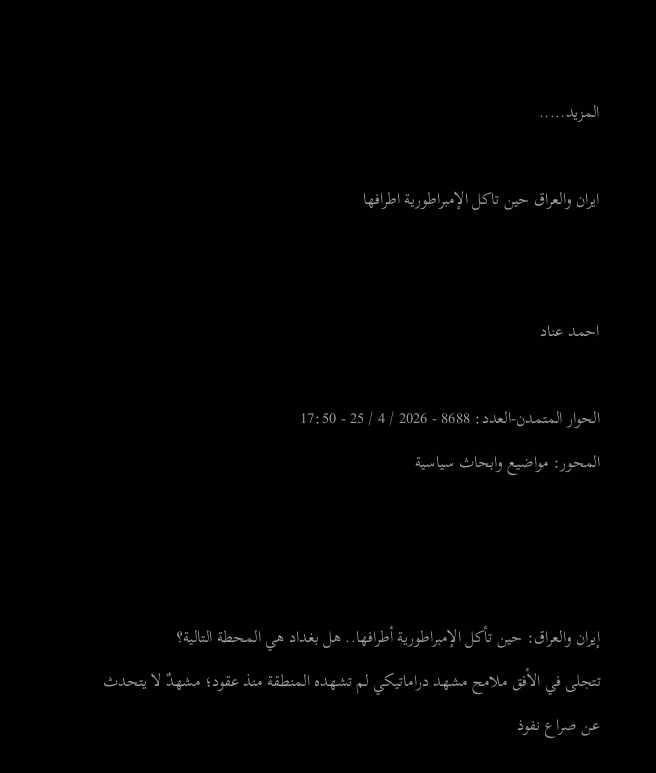المزيد.....

ايران والعراق حين تاكل الإمبراطورية اطرافها


احمد عناد

الحوار المتمدن-العدد: 8688 - 2026 / 4 / 25 - 17:50
المحور: مواضيع وابحاث سياسية



إيران والعراق: حين تأكل الإمبراطورية أطرافها.. هل بغداد هي المحطة التالية؟
تتجلى في الأفق ملامح مشهد دراماتيكي لم تشهده المنطقة منذ عقود؛ مشهدٌ لا يتحدث عن صراع نفوذ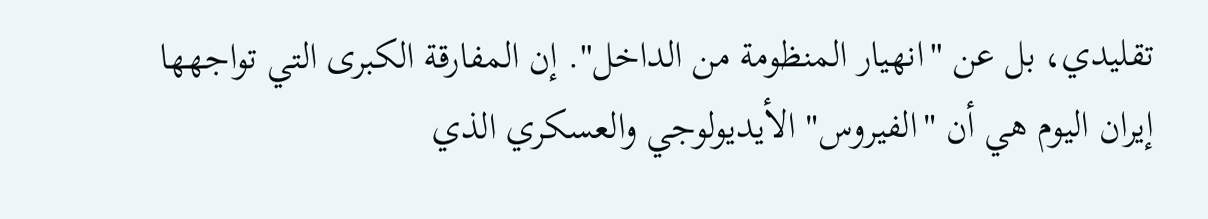تقليدي، بل عن "انهيار المنظومة من الداخل". إن المفارقة الكبرى التي تواجهها إيران اليوم هي أن "الفيروس" الأيديولوجي والعسكري الذي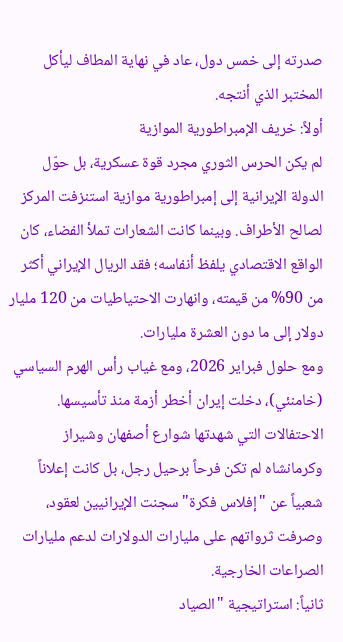صدرته إلى خمس دول، عاد في نهاية المطاف ليأكل المختبر الذي أنتجه.
أولاً: خريف الإمبراطورية الموازية
لم يكن الحرس الثوري مجرد قوة عسكرية، بل حوّل الدولة الإيرانية إلى إمبراطورية موازية استنزفت المركز لصالح الأطراف. وبينما كانت الشعارات تملأ الفضاء، كان الواقع الاقتصادي يلفظ أنفاسه؛ فقد الريال الإيراني أكثر من 90% من قيمته، وانهارت الاحتياطيات من 120 مليار دولار إلى ما دون العشرة مليارات.
ومع حلول فبراير 2026، ومع غياب رأس الهرم السياسي (خامنئي)، دخلت إيران أخطر أزمة منذ تأسيسها. الاحتفالات التي شهدتها شوارع أصفهان وشيراز وكرمانشاه لم تكن فرحاً برحيل رجل، بل كانت إعلاناً شعبياً عن "إفلاس فكرة" سجنت الإيرانيين لعقود، وصرفت ثرواتهم على مليارات الدولارات لدعم مليارات الصراعات الخارجية.
ثانياً: استراتيجية "الصياد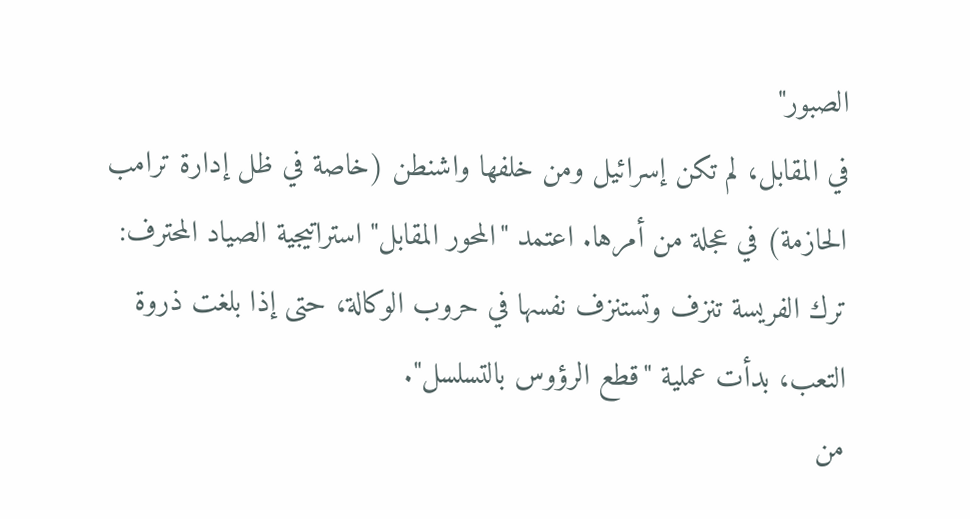الصبور"
في المقابل، لم تكن إسرائيل ومن خلفها واشنطن (خاصة في ظل إدارة ترامب الحازمة) في عجلة من أمرها. اعتمد "المحور المقابل" استراتيجية الصياد المحترف: ترك الفريسة تنزف وتستنزف نفسها في حروب الوكالة، حتى إذا بلغت ذروة التعب، بدأت عملية "قطع الرؤوس بالتسلسل".
من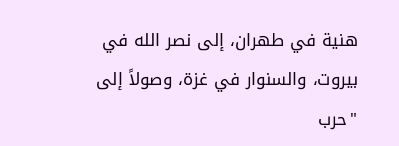هنية في طهران، إلى نصر الله في بيروت، والسنوار في غزة، وصولاً إلى "حرب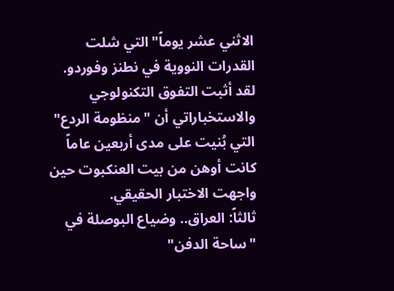الاثني عشر يوماً" التي شلت القدرات النووية في نطنز وفوردو. لقد أثبت التفوق التكنولوجي والاستخباراتي أن "منظومة الردع" التي بُنيت على مدى أربعين عاماً كانت أوهن من بيت العنكبوت حين واجهت الاختبار الحقيقي.
ثالثاً: العراق.. وضياع البوصلة في "ساحة الدفن"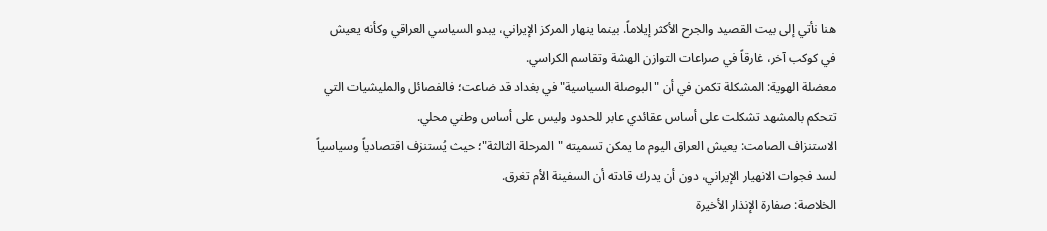هنا نأتي إلى بيت القصيد والجرح الأكثر إيلاماً. بينما ينهار المركز الإيراني، يبدو السياسي العراقي وكأنه يعيش في كوكب آخر، غارقاً في صراعات التوازن الهشة وتقاسم الكراسي.
معضلة الهوية: المشكلة تكمن في أن "البوصلة السياسية" في بغداد قد ضاعت؛ فالفصائل والمليشيات التي تتحكم بالمشهد تشكلت على أساس عقائدي عابر للحدود وليس على أساس وطني محلي.
الاستنزاف الصامت: يعيش العراق اليوم ما يمكن تسميته "المرحلة الثالثة"؛ حيث يُستنزف اقتصادياً وسياسياً لسد فجوات الانهيار الإيراني، دون أن يدرك قادته أن السفينة الأم تغرق.
الخلاصة: صفارة الإنذار الأخيرة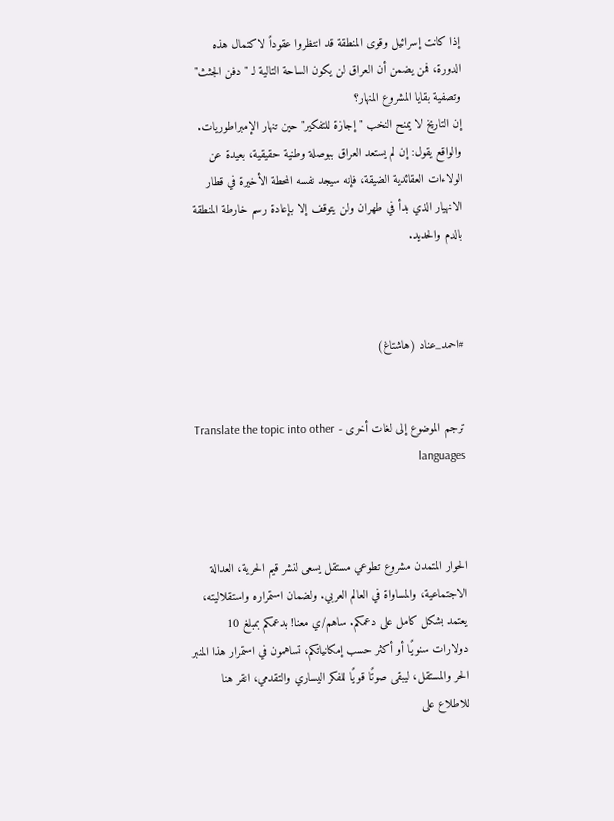إذا كانت إسرائيل وقوى المنطقة قد انتظروا عقوداً لاكتمال هذه الدورة، فمن يضمن أن العراق لن يكون الساحة التالية لـ "دفن الجثث" وتصفية بقايا المشروع المنهار؟
إن التاريخ لا يمنح النخب "إجازة للتفكير" حين تنهار الإمبراطوريات. والواقع يقول: إن لم يستعد العراق ببوصلة وطنية حقيقية، بعيدة عن الولاءات العقائدية الضيقة، فإنه سيجد نفسه المحطة الأخيرة في قطار الانهيار الذي بدأ في طهران ولن يتوقف إلا بإعادة رسم خارطة المنطقة بالدم والحديد.



#احمد_عناد (هاشتاغ)


ترجم الموضوع إلى لغات أخرى - Translate the topic into other languages



الحوار المتمدن مشروع تطوعي مستقل يسعى لنشر قيم الحرية، العدالة الاجتماعية، والمساواة في العالم العربي. ولضمان استمراره واستقلاليته، يعتمد بشكل كامل على دعمكم. ساهم/ي معنا! بدعمكم بمبلغ 10 دولارات سنويًا أو أكثر حسب إمكانياتكم، تساهمون في استمرار هذا المنبر الحر والمستقل، ليبقى صوتًا قويًا للفكر اليساري والتقدمي، انقر هنا للاطلاع على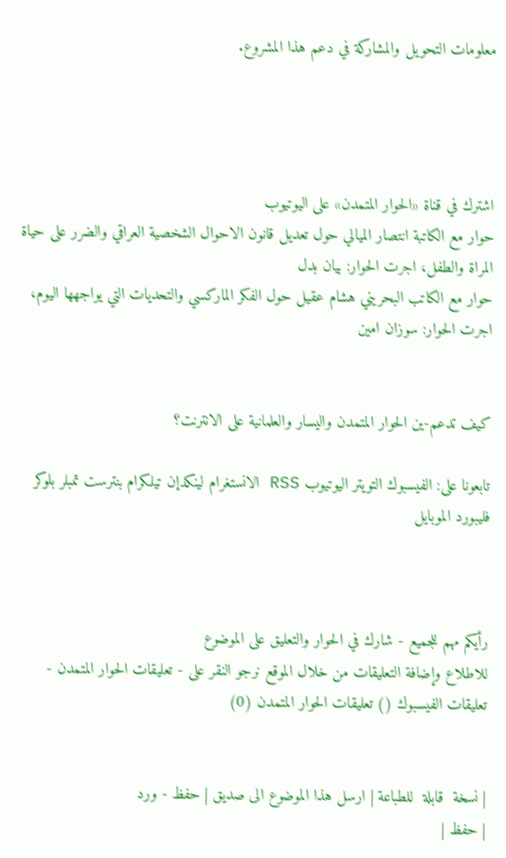معلومات التحويل والمشاركة في دعم هذا المشروع.




اشترك في قناة «الحوار المتمدن» على اليوتيوب
حوار مع الكاتبة انتصار الميالي حول تعديل قانون الاحوال الشخصية العراقي والضرر على حياة المراة والطفل، اجرت الحوار: بيان بدل
حوار مع الكاتب البحريني هشام عقيل حول الفكر الماركسي والتحديات التي يواجهها اليوم، اجرت الحوار: سوزان امين


كيف تدعم-ين الحوار المتمدن واليسار والعلمانية على الانترنت؟

تابعونا على: الفيسبوك التويتر اليوتيوب RSS الانستغرام لينكدإن تيلكرام بنترست تمبلر بلوكر فليبورد الموبايل



رأيكم مهم للجميع - شارك في الحوار والتعليق على الموضوع
للاطلاع وإضافة التعليقات من خلال الموقع نرجو النقر على - تعليقات الحوار المتمدن -
تعليقات الفيسبوك () تعليقات الحوار المتمدن (0)


| نسخة  قابلة  للطباعة | ارسل هذا الموضوع الى صديق | حفظ - ورد
| حفظ |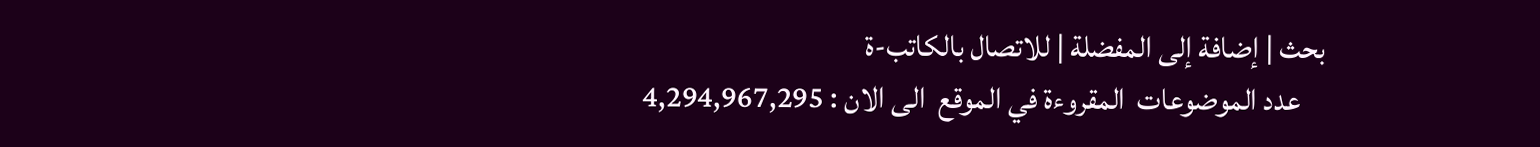بحث | إضافة إلى المفضلة | للاتصال بالكاتب-ة
    عدد الموضوعات  المقروءة في الموقع  الى الان : 4,294,967,295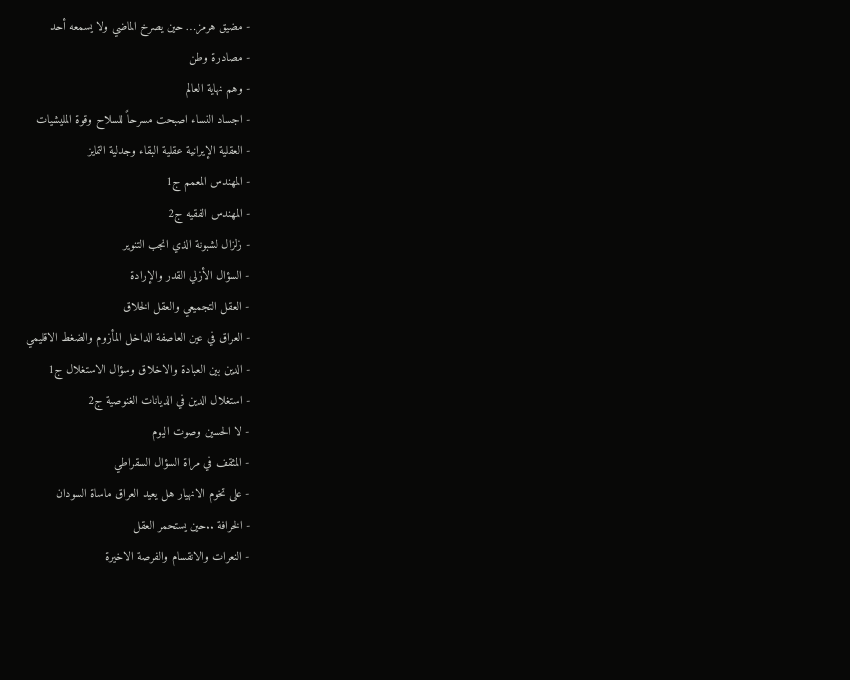- مضيق هرمز… حين يصرخ الماضي ولا يسمعه أحد
- مصادرة وطن
- وهم نهاية العالم
- اجساد النساء اصبحت مسرحاً للسلاح وقوة المليشيات
- العقلية الإيرانية عقلية البقاء وجدلية التمايز
- المهندس المعمم ج1
- المهندس الفقيه ج2
- زلزال لشبونة الذي انجب التنوير
- السؤال الأزلي القدر والإرادة
- العقل التجميعي والعقل الخلاق
- العراق في عين العاصفة الداخل المأزوم والضغط الاقليمي
- الدين بين العبادة والاخلاق وسؤال الاستغلال ج1
- استغلال الدين في الديانات الغنوصية ج2
- لا الحسين وصوت اليوم
- المثقف في مراة السؤال السقراطي
- على تخوم الانهيار هل يعيد العراق ماساة السودان
- الخرافة ..حين يستحمر العقل
- النعرات والانقسام والفرصة الاخيرة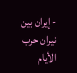- إيران بين نيران حرب الأيام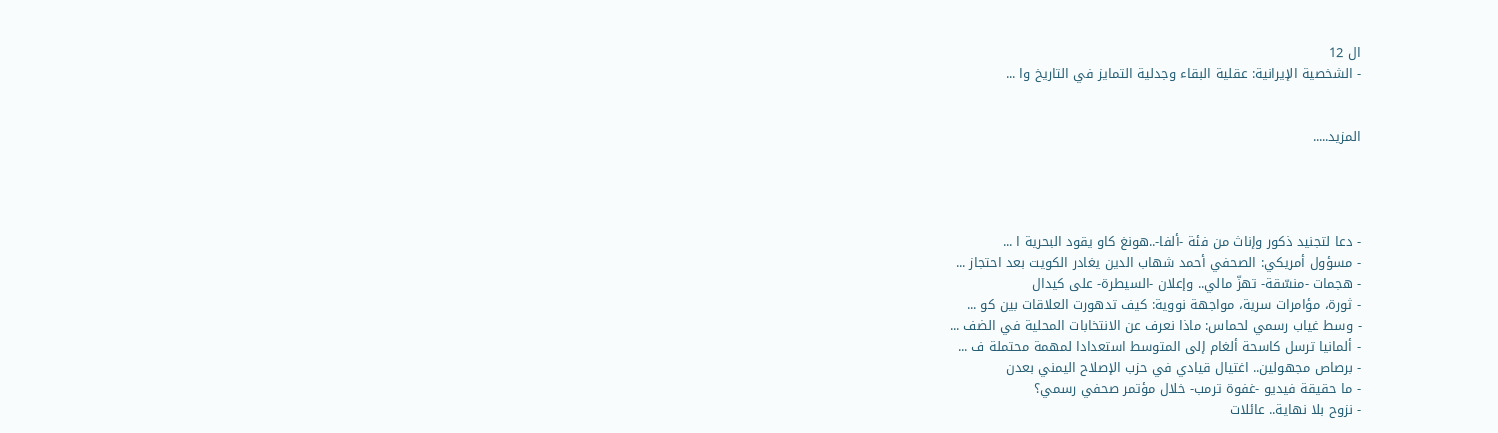ال 12
- الشخصية الإيرانية: عقلية البقاء وجدلية التمايز في التاريخ وا ...


المزيد.....




- دعا لتجنيد ذكور وإناث من فئة -ألفا-..هونغ كاو يقود البحرية ا ...
- مسؤول أمريكي: الصحفي أحمد شهاب الدين يغادر الكويت بعد احتجاز ...
- هجمات -منسّقة- تهزّ مالي.. وإعلان -السيطرة- على كيدال
- ثورة، مؤامرات سرية، مواجهة نووية: كيف تدهورت العلاقات بين كو ...
- وسط غياب رسمي لحماس: ماذا نعرف عن الانتخابات المحلية في الضف ...
- ألمانيا ترسل كاسحة ألغام إلى المتوسط استعدادا لمهمة محتملة ف ...
- برصاص مجهولين.. اغتيال قيادي في حزب الإصلاح اليمني بعدن
- ما حقيقة فيديو -غفوة ترمب- خلال مؤتمر صحفي رسمي؟
- نزوح بلا نهاية.. عائلات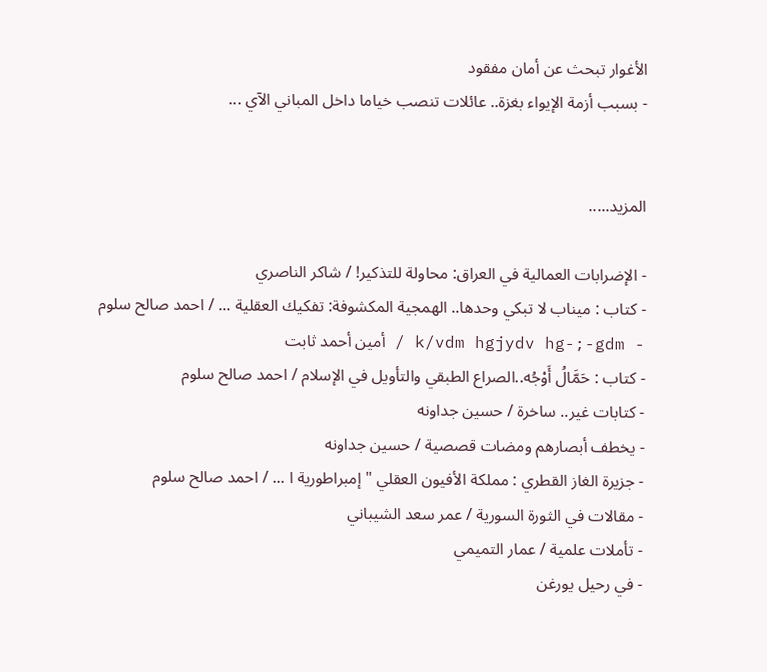الأغوار تبحث عن أمان مفقود
- بسبب أزمة الإيواء بغزة.. عائلات تنصب خياما داخل المباني الآي ...


المزيد.....

- الإضرابات العمالية في العراق: محاولة للتذكير! / شاكر الناصري
- كتاب : ميناب لا تبكي وحدها.. الهمجية المكشوفة: تفكيك العقلية ... / احمد صالح سلوم
- k/vdm hgjydv hg-;-gdm / أمين أحمد ثابت
- كتاب : حَمَّالُ أَوْجُه..الصراع الطبقي والتأويل في الإسلام / احمد صالح سلوم
- كتابات غير.. ساخرة / حسين جداونه
- يخطف أبصارهم ومضات قصصية / حسين جداونه
- جزيرة الغاز القطري : مملكة الأفيون العقلي " إمبراطورية ا ... / احمد صالح سلوم
- مقالات في الثورة السورية / عمر سعد الشيباني
- تأملات علمية / عمار التميمي
- في رحيل يورغن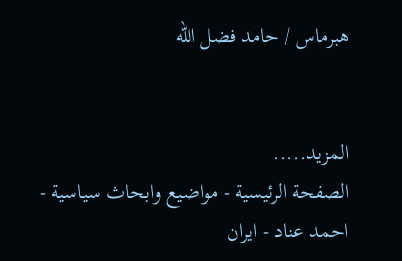هبرماس / حامد فضل الله


المزيد.....
الصفحة الرئيسية - مواضيع وابحاث سياسية - احمد عناد - ايران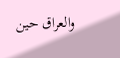والعراق حين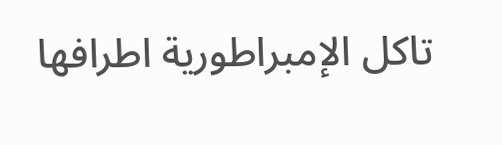تاكل الإمبراطورية اطرافها